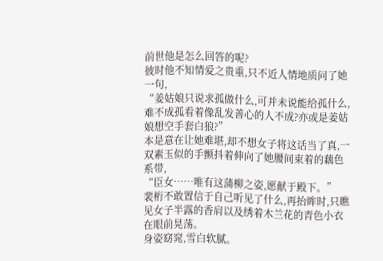前世他是怎么回答的呢?
彼时他不知情爱之贵重,只不近人情地质问了她一句,
“姜姑娘只说求孤做什么,可并未说能给孤什么,难不成孤看着像乱发善心的人不成?亦或是姜姑娘想空手套白狼?”
本是意在让她难堪,却不想女子将这话当了真,一双素玉似的手颤抖着伸向了她腰间束着的藕色系带,
“臣女……唯有这蒲柳之姿,愿献于殿下。”
裴桁不敢置信于自己听见了什么,再抬眸时,只瞧见女子半露的香肩以及绣着木兰花的青色小衣在眼前晃荡。
身姿窈窕,雪白软腻。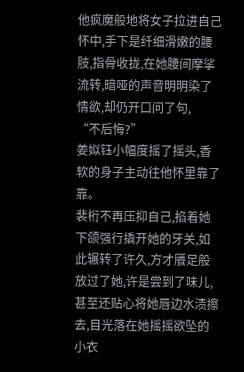他疯魔般地将女子拉进自己怀中,手下是纤细滑嫩的腰肢,指骨收拢,在她腰间摩挲流转,暗哑的声音明明染了情欲,却仍开口问了句,
“不后悔?”
姜姒钰小幅度摇了摇头,香软的身子主动往他怀里靠了靠。
裴桁不再压抑自己,掐着她下颌强行撬开她的牙关,如此辗转了许久,方才餍足般放过了她,许是尝到了味儿,甚至还贴心将她唇边水渍擦去,目光落在她摇摇欲坠的小衣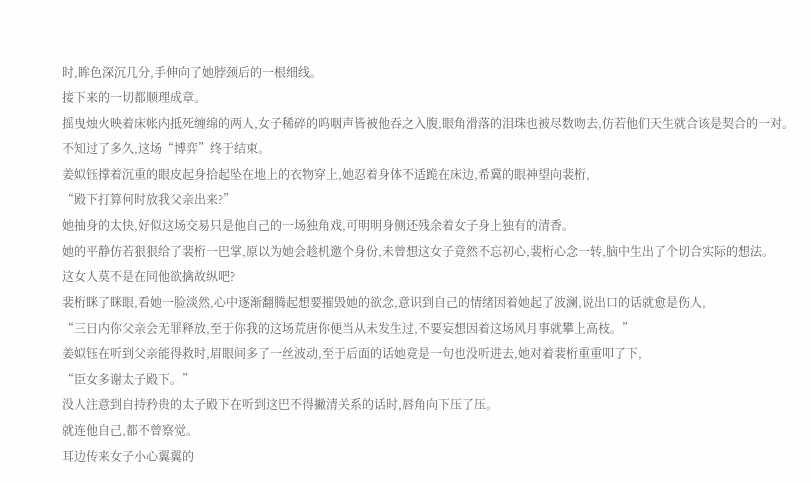时,眸色深沉几分,手伸向了她脖颈后的一根细线。
接下来的一切都顺理成章。
摇曳烛火映着床帐内抵死缠绵的两人,女子稀碎的呜咽声皆被他吞之入腹,眼角滑落的泪珠也被尽数吻去,仿若他们天生就合该是契合的一对。
不知过了多久,这场“博弈”终于结束。
姜姒钰撑着沉重的眼皮起身拾起坠在地上的衣物穿上,她忍着身体不适跪在床边,希冀的眼神望向裴桁,
“殿下打算何时放我父亲出来?”
她抽身的太快,好似这场交易只是他自己的一场独角戏,可明明身侧还残余着女子身上独有的清香。
她的平静仿若狠狠给了裴桁一巴掌,原以为她会趁机邀个身份,未曾想这女子竟然不忘初心,裴桁心念一转,脑中生出了个切合实际的想法。
这女人莫不是在同他欲擒故纵吧?
裴桁眯了眯眼,看她一脸淡然,心中逐渐翻腾起想要摧毁她的欲念,意识到自己的情绪因着她起了波澜,说出口的话就愈是伤人,
“三日内你父亲会无罪释放,至于你我的这场荒唐你便当从未发生过,不要妄想因着这场风月事就攀上高枝。”
姜姒钰在听到父亲能得救时,眉眼间多了一丝波动,至于后面的话她竟是一句也没听进去,她对着裴桁重重叩了下,
“臣女多谢太子殿下。”
没人注意到自持矜贵的太子殿下在听到这巴不得撇清关系的话时,唇角向下压了压。
就连他自己,都不曾察觉。
耳边传来女子小心翼翼的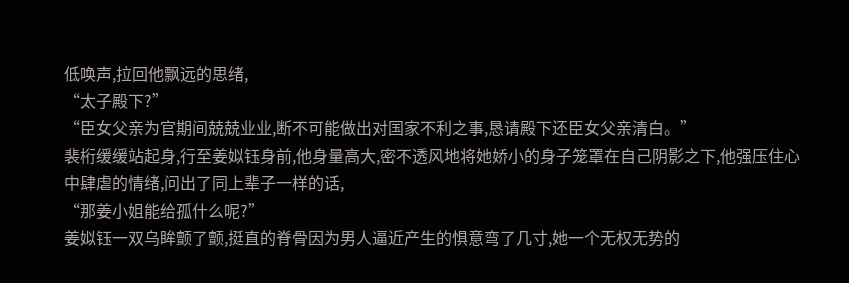低唤声,拉回他飘远的思绪,
“太子殿下?”
“臣女父亲为官期间兢兢业业,断不可能做出对国家不利之事,恳请殿下还臣女父亲清白。”
裴桁缓缓站起身,行至姜姒钰身前,他身量高大,密不透风地将她娇小的身子笼罩在自己阴影之下,他强压住心中肆虐的情绪,问出了同上辈子一样的话,
“那姜小姐能给孤什么呢?”
姜姒钰一双乌眸颤了颤,挺直的脊骨因为男人逼近产生的惧意弯了几寸,她一个无权无势的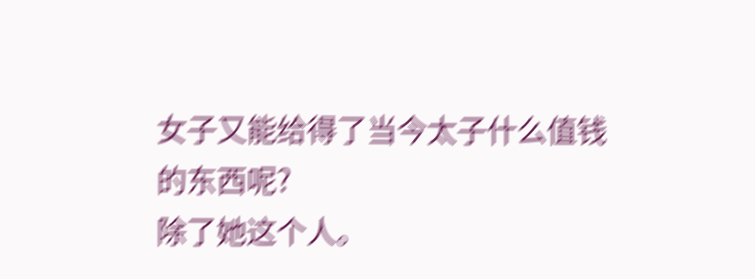女子又能给得了当今太子什么值钱的东西呢?
除了她这个人。